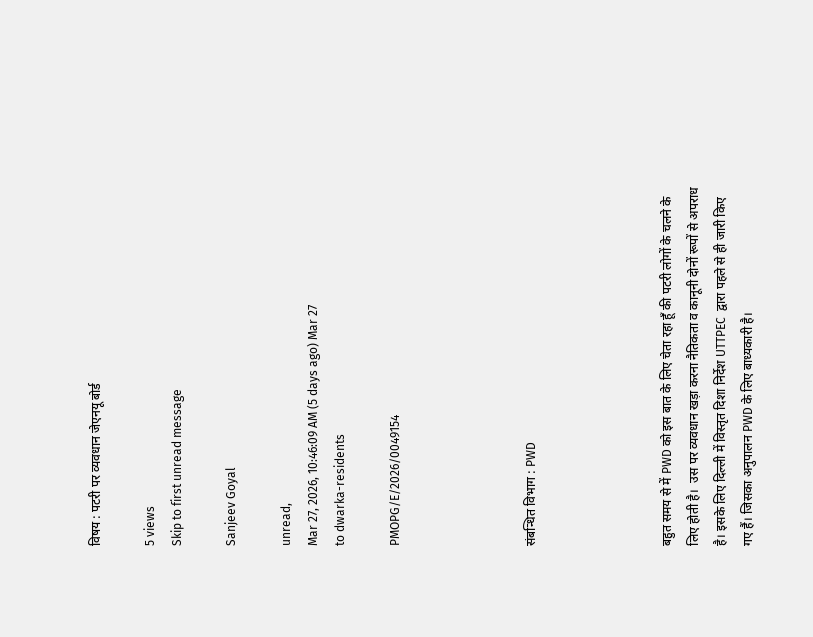विषय : पटरी पर व्यवधान जेएनयू बोर्ड

5 views
Skip to first unread message

Sanjeev Goyal

unread,
Mar 27, 2026, 10:46:09 AM (5 days ago) Mar 27
to dwarka-residents

PMOPG/E/2026/0049154




संबन्धित विभाग : PWD




बहुत समय से में PWD को इस बात के लिए चेता रहा हूँ की पटरी लोगों के चलने के लिए होती है।  उस पर व्यवधान खड़ा करना नैतिकता व कानूनी दोनों रूपों से अपराध है। इसके लिए दिल्ली में विस्तृत दिशा निर्देश UTTPEC  द्वारा पहले से ही जारी किए गए हैं। जिसका अनुपालन PWD के लिए बाध्यकारी है।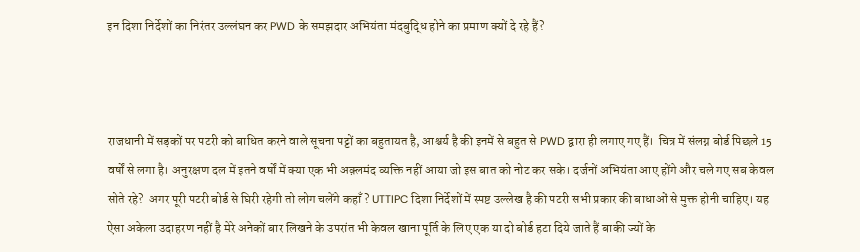इन दिशा निर्देशों का निरंतर उल्लंघन कर PWD के समझदार अभियंता मंदबुद्धि होने का प्रमाण क्यों दे रहे हैं?



राजधानी में सड़कों पर पटरी को बाधित करने वाले सूचना पट्टों का बहुतायत है, आश्चर्य है की इनमें से बहुत से PWD द्वारा ही लगाए गए हैं।  चित्र में संलग्न बोर्ड पिछले 15 वर्षों से लगा है। अनुरक्षण दल में इतने वर्षों में क्या एक भी अक़्लमंद व्यक्ति नहीं आया जो इस बात को नोट कर सके। दर्जनों अभियंता आए होंगे और चले गए सब केवल सोते रहे?  अगर पूरी पटरी बोर्ड से घिरी रहेगी तो लोग चलेंगे कहाँ? UTTIPC दिशा निर्देशों में स्पष्ट उल्लेख है की पटरी सभी प्रकार की बाधाओं से मुक्त होनी चाहिए। यह ऐसा अकेला उदाहरण नहीं है मेरे अनेकों बार लिखने के उपरांत भी केवल खाना पूर्ति के लिए एक या दो बोर्ड हटा दिये जाते हैं बाकी ज्यों के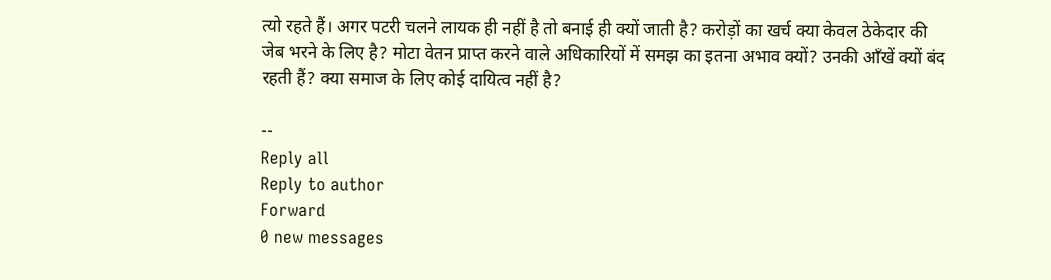त्यो रहते हैं। अगर पटरी चलने लायक ही नहीं है तो बनाई ही क्यों जाती है? करोड़ों का खर्च क्या केवल ठेकेदार की जेब भरने के लिए है? मोटा वेतन प्राप्त करने वाले अधिकारियों में समझ का इतना अभाव क्यों? उनकी आँखें क्यों बंद रहती हैं? क्या समाज के लिए कोई दायित्व नहीं है?

--
Reply all
Reply to author
Forward
0 new messages